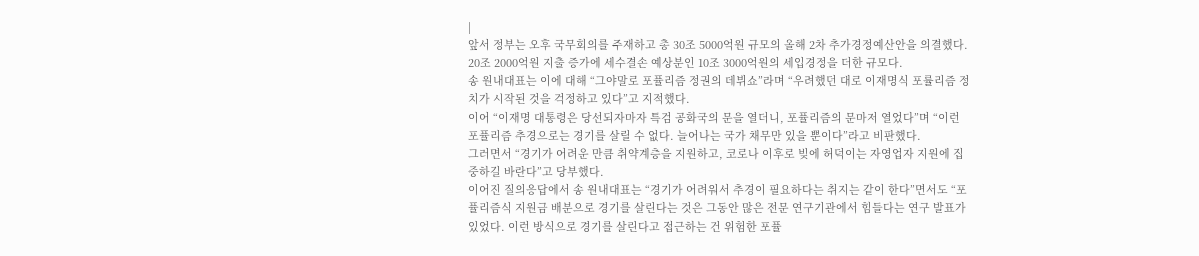|
앞서 정부는 오후 국무회의를 주재하고 총 30조 5000억원 규모의 올해 2차 추가경정예산안을 의결했다. 20조 2000억원 지출 증가에 세수결손 예상분인 10조 3000억원의 세입경정을 더한 규모다.
송 원내대표는 이에 대해 “그야말로 포퓰리즘 정권의 데뷔쇼”라며 “우려했던 대로 이재명식 포률리즘 정치가 시작된 것을 걱정하고 있다”고 지적했다.
이어 “이재명 대통령은 당선되자마자 특검 공화국의 문을 열더니, 포퓰리즘의 문마저 열었다”며 “이런 포퓰리즘 추경으로는 경기를 살릴 수 없다. 늘어나는 국가 채무만 있을 뿐이다”라고 비판했다.
그러면서 “경기가 어려운 만큼 취약계층을 지원하고, 코로나 이후로 빚에 허덕이는 자영업자 지원에 집중하길 바란다”고 당부했다.
이어진 질의응답에서 송 원내대표는 “경기가 어려워서 추경이 필요하다는 취지는 같이 한다”면서도 “포퓰리즘식 지원금 배분으로 경기를 살린다는 것은 그동안 많은 전문 연구기관에서 힘들다는 연구 발표가 있었다. 이런 방식으로 경기를 살린다고 접근하는 건 위험한 포퓰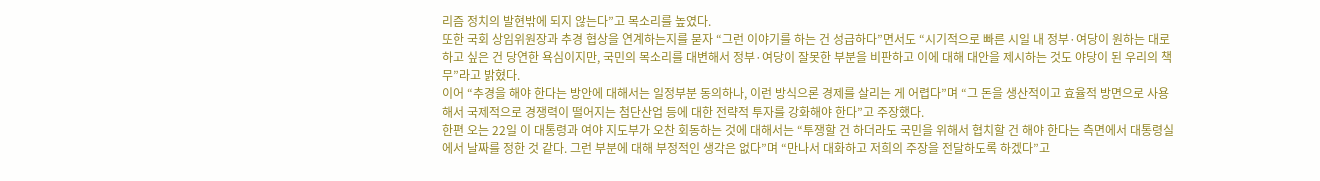리즘 정치의 발현밖에 되지 않는다”고 목소리를 높였다.
또한 국회 상임위원장과 추경 협상을 연계하는지를 묻자 “그런 이야기를 하는 건 성급하다”면서도 “시기적으로 빠른 시일 내 정부·여당이 원하는 대로 하고 싶은 건 당연한 욕심이지만, 국민의 목소리를 대변해서 정부·여당이 잘못한 부분을 비판하고 이에 대해 대안을 제시하는 것도 야당이 된 우리의 책무”라고 밝혔다.
이어 “추경을 해야 한다는 방안에 대해서는 일정부분 동의하나, 이런 방식으론 경제를 살리는 게 어렵다”며 “그 돈을 생산적이고 효율적 방면으로 사용해서 국제적으로 경쟁력이 떨어지는 첨단산업 등에 대한 전략적 투자를 강화해야 한다”고 주장했다.
한편 오는 22일 이 대통령과 여야 지도부가 오찬 회동하는 것에 대해서는 “투쟁할 건 하더라도 국민을 위해서 협치할 건 해야 한다는 측면에서 대통령실에서 날짜를 정한 것 같다. 그런 부분에 대해 부정적인 생각은 없다”며 “만나서 대화하고 저희의 주장을 전달하도록 하겠다”고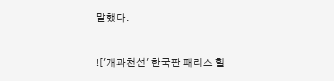말했다.


!['개과천선' 한국판 패리스 힐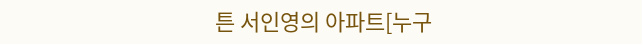튼 서인영의 아파트[누구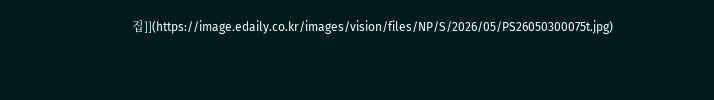집]](https://image.edaily.co.kr/images/vision/files/NP/S/2026/05/PS26050300075t.jpg)